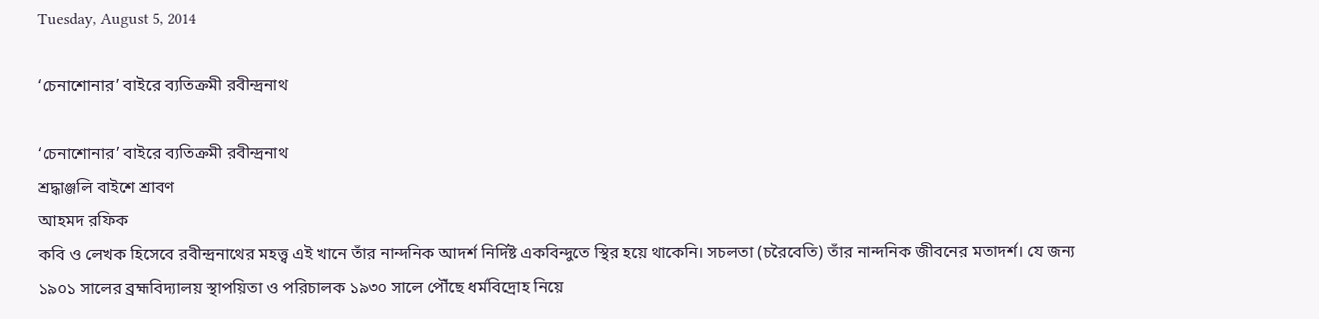Tuesday, August 5, 2014

‘চেনাশোনার’ বাইরে ব্যতিক্রমী রবীন্দ্রনাথ

‘চেনাশোনার’ বাইরে ব্যতিক্রমী রবীন্দ্রনাথ
শ্রদ্ধাঞ্জলি বাইশে শ্রাবণ
আহমদ রফিক
কবি ও লেখক হিসেবে রবীন্দ্রনাথের মহত্ত্ব এই খানে তাঁর নান্দনিক আদর্শ নির্দিষ্ট একবিন্দুতে স্থির হয়ে থাকেনি। সচলতা (চরৈবেতি) তাঁর নান্দনিক জীবনের মতাদর্শ। যে জন্য ১৯০১ সালের ব্রহ্মবিদ্যালয় স্থাপয়িতা ও পরিচালক ১৯৩০ সালে পৌঁছে ধর্মবিদ্রোহ নিয়ে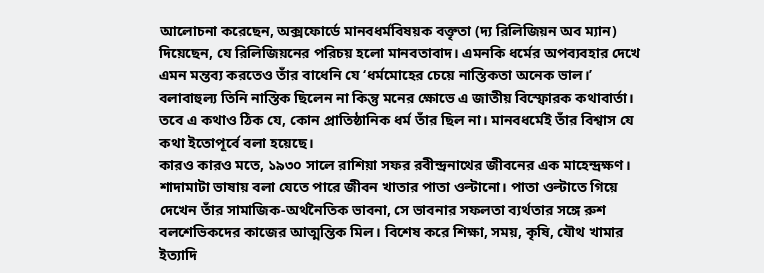আলোচনা করেছেন, অক্সফোর্ডে মানবধর্মবিষয়ক বক্তৃতা (দ্য রিলিজিয়ন অব ম্যান) দিয়েছেন, যে রিলিজিয়নের পরিচয় হলো মানবতাবাদ। এমনকি ধর্মের অপব্যবহার দেখে এমন মন্তব্য করতেও তাঁর বাধেনি যে ‘ধর্মমোহের চেয়ে নাস্তিকতা অনেক ভাল।’ বলাবাহুল্য তিনি নাস্তিক ছিলেন না কিন্তু মনের ক্ষোভে এ জাতীয় বিস্ফোরক কথাবার্তা। তবে এ কথাও ঠিক যে, কোন প্রাতিষ্ঠানিক ধর্ম তাঁর ছিল না। মানবধর্মেই তাঁর বিশ্বাস যে কথা ইতোপূর্বে বলা হয়েছে।
কারও কারও মতে, ১৯৩০ সালে রাশিয়া সফর রবীন্দ্রনাথের জীবনের এক মাহেন্দ্রক্ষণ। শাদামাটা ভাষায় বলা যেতে পারে জীবন খাতার পাতা ওল্টানো। পাতা ওল্টাতে গিয়ে দেখেন তাঁর সামাজিক-অর্থনৈতিক ভাবনা, সে ভাবনার সফলতা ব্যর্থতার সঙ্গে রুশ বলশেভিকদের কাজের আত্মন্তিক মিল। বিশেষ করে শিক্ষা, সময়, কৃষি, যৌথ খামার ইত্যাদি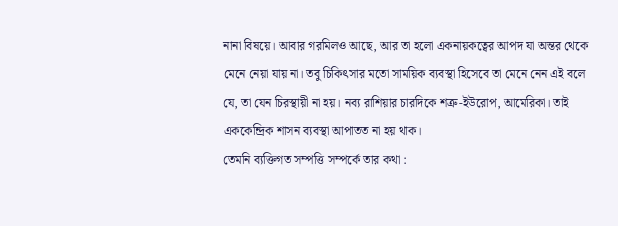নানা বিষয়ে। আবার গরমিলও আছে, আর তা হলো একনায়কত্বের আপদ যা অন্তর থেকে মেনে নেয়া যায় না। তবু চিকিৎসার মতো সাময়িক ব্যবস্থা হিসেবে তা মেনে নেন এই বলে যে, তা যেন চিরস্থায়ী না হয়। নব্য রাশিয়ার চারদিকে শত্রু-ইউরোপ, আমেরিকা। তাই এককেন্দ্রিক শাসন ব্যবস্থা আপাতত না হয় থাক।
তেমনি ব্যক্তিগত সম্পত্তি সম্পর্কে তার কথা :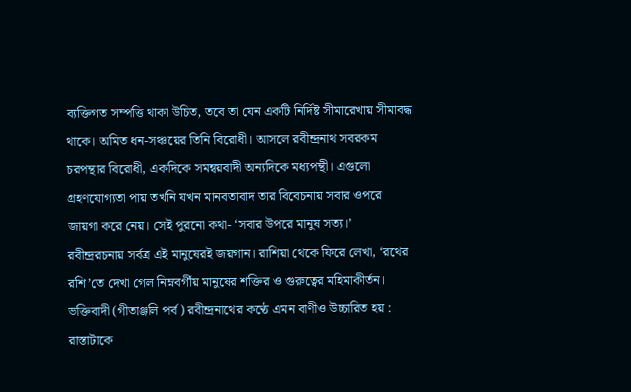ব্যক্তিগত সম্পত্তি থাকা উচিত, তবে তা যেন একটি নির্দিষ্ট সীমারেখায় সীমাবদ্ধ থাকে। অমিত ধন-সঞ্চয়ের তিনি বিরোধী। আসলে রবীন্দ্রনাথ সবরকম চরপন্থার বিরোধী, একদিকে সমন্বয়বাদী অন্যদিকে মধ্যপন্থী। এগুলো গ্রহণযোগ্যতা পায় তখনি যখন মানবতাবাদ তার বিবেচনায় সবার ওপরে জায়গা করে নেয়। সেই পুরনো কথা- ‘সবার উপরে মানুষ সত্য।’
রবীন্দ্ররচনায় সর্বত্র এই মানুষেরই জয়গান। রাশিয়া থেকে ফিরে লেখা, ‘রথের রশি’তে দেখা গেল নিম্নবর্গীয় মানুষের শক্তির ও গুরুত্বের মহিমাকীর্তন। ভক্তিবাদী (গীতাঞ্জলি পর্ব) রবীন্দ্রনাথের কণ্ঠে এমন বাণীও উচ্চারিত হয় : রাস্তাটাকে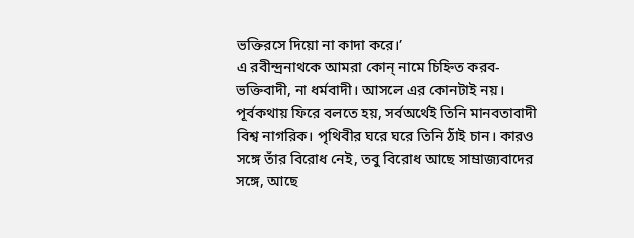ভক্তিরসে দিয়ো না কাদা করে।’
এ রবীন্দ্রনাথকে আমরা কোন্ নামে চিহ্নিত করব- ভক্তিবাদী, না ধর্মবাদী। আসলে এর কোনটাই নয়। পূর্বকথায় ফিরে বলতে হয়, সর্বঅর্থেই তিনি মানবতাবাদী বিশ্ব নাগরিক। পৃথিবীর ঘরে ঘরে তিনি ঠাঁই চান। কারও সঙ্গে তাঁর বিরোধ নেই, তবু বিরোধ আছে সাম্রাজ্যবাদের সঙ্গে, আছে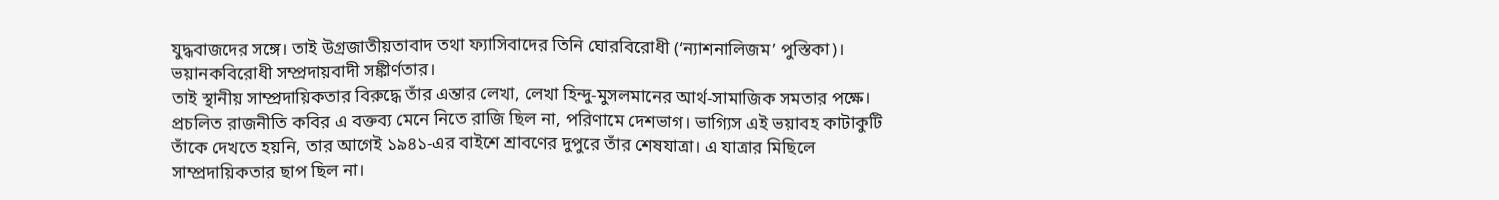যুদ্ধবাজদের সঙ্গে। তাই উগ্রজাতীয়তাবাদ তথা ফ্যাসিবাদের তিনি ঘোরবিরোধী (‘ন্যাশনালিজম’ পুস্তিকা)। ভয়ানকবিরোধী সম্প্রদায়বাদী সঙ্কীর্ণতার।
তাই স্থানীয় সাম্প্রদায়িকতার বিরুদ্ধে তাঁর এন্তার লেখা, লেখা হিন্দু-মুসলমানের আর্থ-সামাজিক সমতার পক্ষে। প্রচলিত রাজনীতি কবির এ বক্তব্য মেনে নিতে রাজি ছিল না, পরিণামে দেশভাগ। ভাগ্যিস এই ভয়াবহ কাটাকুটি তাঁকে দেখতে হয়নি, তার আগেই ১৯৪১-এর বাইশে শ্রাবণের দুপুরে তাঁর শেষযাত্রা। এ যাত্রার মিছিলে সাম্প্রদায়িকতার ছাপ ছিল না।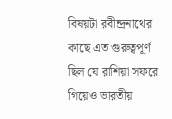বিষয়টা রবীন্দ্রনাথের কাছে এত গুরুত্বপূর্ণ ছিল যে রাশিয়া সফরে গিয়েও ভারতীয়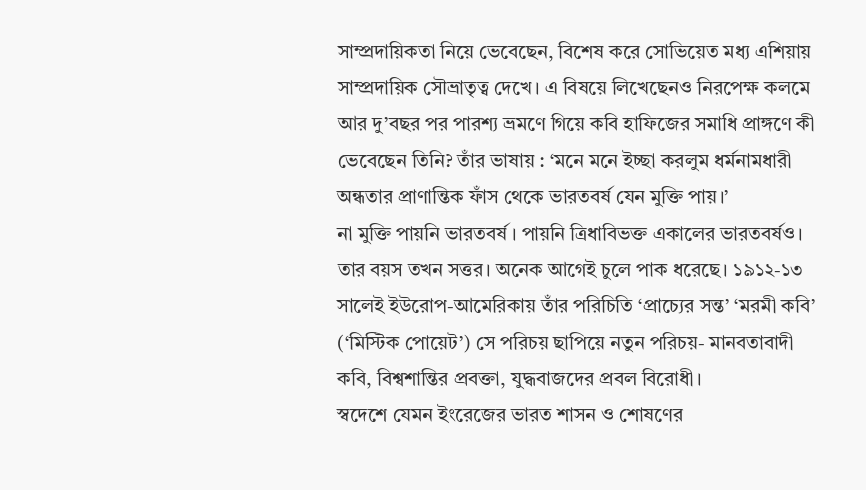সাম্প্রদায়িকতা নিয়ে ভেবেছেন, বিশেষ করে সোভিয়েত মধ্য এশিয়ায় সাম্প্রদায়িক সৌভ্রাতৃত্ব দেখে। এ বিষয়ে লিখেছেনও নিরপেক্ষ কলমে আর দু’বছর পর পারশ্য ভ্রমণে গিয়ে কবি হাফিজের সমাধি প্রাঙ্গণে কী ভেবেছেন তিনি? তাঁর ভাষায় : ‘মনে মনে ইচ্ছা করলুম ধর্মনামধারী অন্ধতার প্রাণান্তিক ফাঁস থেকে ভারতবর্ষ যেন মুক্তি পায়।’
না মুক্তি পায়নি ভারতবর্ষ। পায়নি ত্রিধাবিভক্ত একালের ভারতবর্ষও। তার বয়স তখন সত্তর। অনেক আগেই চুলে পাক ধরেছে। ১৯১২-১৩ সালেই ইউরোপ-আমেরিকায় তাঁর পরিচিতি ‘প্রাচ্যের সন্ত’ ‘মরমী কবি’ (‘মিস্টিক পোয়েট’) সে পরিচয় ছাপিয়ে নতুন পরিচয়- মানবতাবাদী কবি, বিশ্বশান্তির প্রবক্তা, যুদ্ধবাজদের প্রবল বিরোধী।
স্বদেশে যেমন ইংরেজের ভারত শাসন ও শোষণের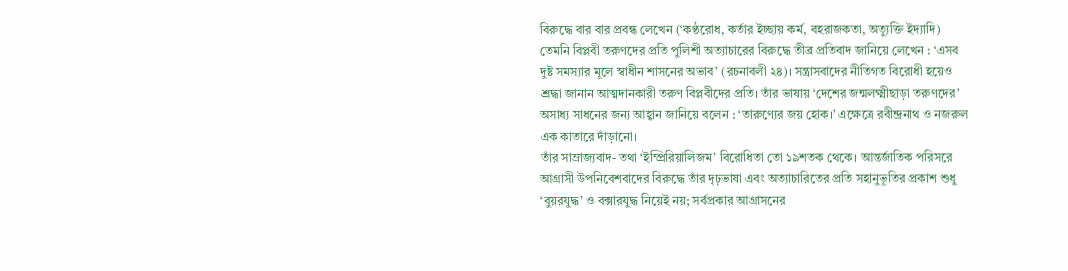বিরুদ্ধে বার বার প্রবন্ধ লেখেন (‘কণ্ঠরোধ, কর্তার ইচ্ছায় কর্ম, বহরাজকতা, অত্যুক্তি ইদ্যাদি) তেমনি বিপ্লবী তরুণদের প্রতি পুলিশী অত্যাচারের বিরুদ্ধে তীব্র প্রতিবাদ জানিয়ে লেখেন : ‘এসব দুষ্ট সমস্যার মূলে স্বাধীন শাসনের অভাব’ (রচনাবলী ২৪)। সন্ত্রাসবাদের নীতিগত বিরোধী হয়েও শ্রদ্ধা জানান আত্মদানকারী তরুণ বিপ্লবীদের প্রতি। তাঁর ভাষায় ‘দেশের জন্মলক্ষ্মীছাড়া তরুণদের’ অসাধ্য সাধনের জন্য আহ্বান জানিয়ে বলেন : ‘তারুণ্যের জয় হোক।’ এক্ষেত্রে রবীন্দ্রনাথ ও নজরুল এক কাতারে দাঁড়ানো।
তাঁর সাম্রাজ্যবাদ- তথা ‘ইম্প্রিরিয়ালিজম’ বিরোধিতা তো ১৯শতক থেকে। আন্তর্জাতিক পরিসরে আগ্রাসী উপনিবেশবাদের বিরুদ্ধে তাঁর দৃঢ়ভাষা এবং অত্যাচারিতের প্রতি সহানুভূতির প্রকাশ শুধু ‘বুয়রযুদ্ধ’ ও বক্সারযুদ্ধ নিয়েই নয়; সর্বপ্রকার আগ্রাসনের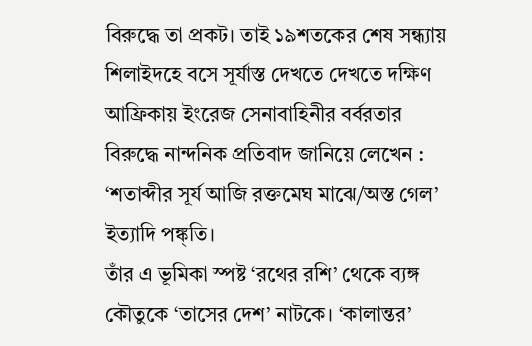বিরুদ্ধে তা প্রকট। তাই ১৯শতকের শেষ সন্ধ্যায় শিলাইদহে বসে সূর্যাস্ত দেখতে দেখতে দক্ষিণ আফ্রিকায় ইংরেজ সেনাবাহিনীর বর্বরতার বিরুদ্ধে নান্দনিক প্রতিবাদ জানিয়ে লেখেন : ‘শতাব্দীর সূর্য আজি রক্তমেঘ মাঝে/অস্ত গেল’ ইত্যাদি পঙ্ক্তি।
তাঁর এ ভূমিকা স্পষ্ট ‘রথের রশি’ থেকে ব্যঙ্গ কৌতুকে ‘তাসের দেশ’ নাটকে। ‘কালান্তর’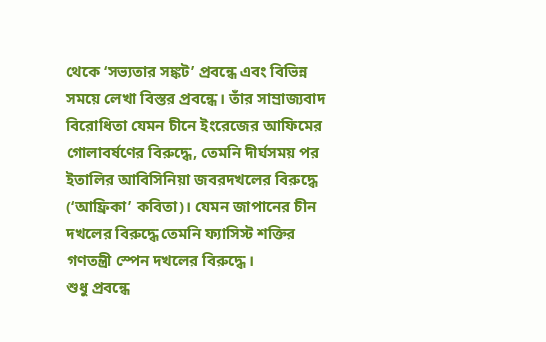থেকে ‘সভ্যতার সঙ্কট’ প্রবন্ধে এবং বিভিন্ন সময়ে লেখা বিস্তর প্রবন্ধে। তাঁর সাম্রাজ্যবাদ বিরোধিতা যেমন চীনে ইংরেজের আফিমের গোলাবর্ষণের বিরুদ্ধে, তেমনি দীর্ঘসময় পর ইতালির আবিসিনিয়া জবরদখলের বিরুদ্ধে (‘আফ্রিকা’ কবিতা)। যেমন জাপানের চীন দখলের বিরুদ্ধে তেমনি ফ্যাসিস্ট শক্তির গণতন্ত্রী স্পেন দখলের বিরুদ্ধে।
শুধু প্রবন্ধে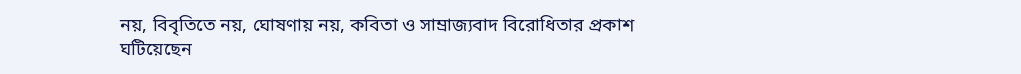নয়, বিবৃতিতে নয়, ঘোষণায় নয়, কবিতা ও সাম্রাজ্যবাদ বিরোধিতার প্রকাশ ঘটিয়েছেন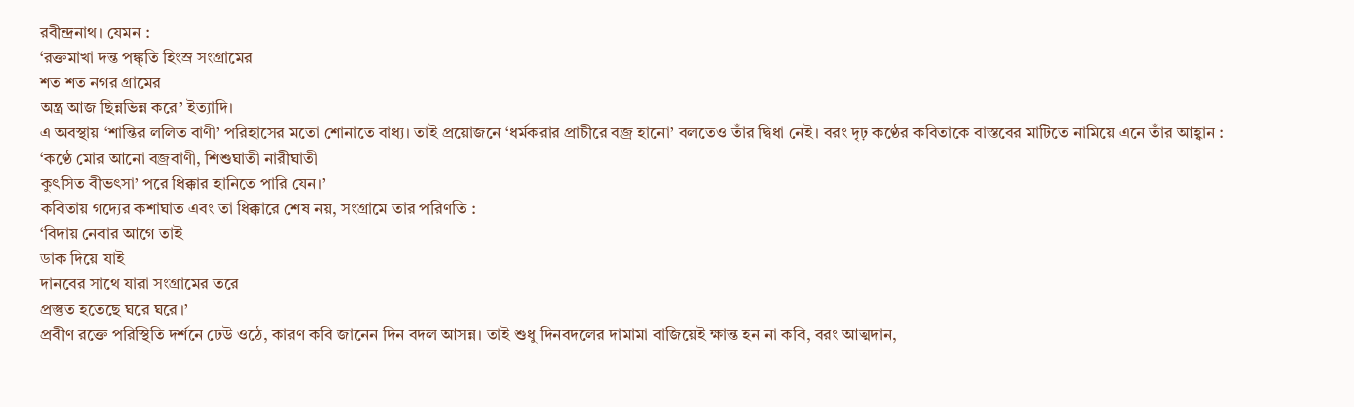রবীন্দ্রনাথ। যেমন :
‘রক্তমাখা দন্ত পঙ্ক্তি হিংস্র সংগ্রামের
শত শত নগর গ্রামের
অন্ত্র আজ ছিন্নভিন্ন করে’ ইত্যাদি।
এ অবস্থায় ‘শান্তির ললিত বাণী’ পরিহাসের মতো শোনাতে বাধ্য। তাই প্রয়োজনে ‘ধর্মকরার প্রাচীরে বজ্র হানো’ বলতেও তাঁর দ্বিধা নেই। বরং দৃঢ় কণ্ঠের কবিতাকে বাস্তবের মাটিতে নামিয়ে এনে তাঁর আহ্বান :
‘কণ্ঠে মোর আনো বজ্রবাণী, শিশুঘাতী নারীঘাতী
কুৎসিত বীভৎসা’ পরে ধিক্কার হানিতে পারি যেন।’
কবিতায় গদ্যের কশাঘাত এবং তা ধিক্কারে শেষ নয়, সংগ্রামে তার পরিণতি :
‘বিদায় নেবার আগে তাই
ডাক দিয়ে যাই
দানবের সাথে যারা সংগ্রামের তরে
প্রস্তুত হতেছে ঘরে ঘরে।’
প্রবীণ রক্তে পরিস্থিতি দর্শনে ঢেউ ওঠে, কারণ কবি জানেন দিন বদল আসন্ন। তাই শুধু দিনবদলের দামামা বাজিয়েই ক্ষান্ত হন না কবি, বরং আত্মদান,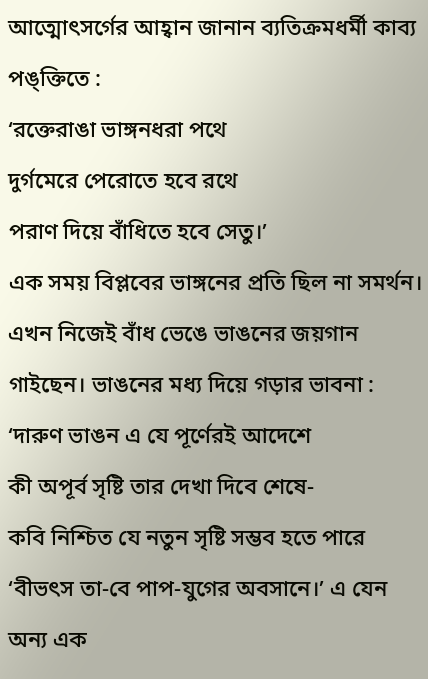আত্মোৎসর্গের আহ্বান জানান ব্যতিক্রমধর্মী কাব্য পঙ্ক্তিতে :
‘রক্তেরাঙা ভাঙ্গনধরা পথে
দুর্গমেরে পেরোতে হবে রথে
পরাণ দিয়ে বাঁধিতে হবে সেতু।’
এক সময় বিপ্লবের ভাঙ্গনের প্রতি ছিল না সমর্থন। এখন নিজেই বাঁধ ভেঙে ভাঙনের জয়গান গাইছেন। ভাঙনের মধ্য দিয়ে গড়ার ভাবনা :
‘দারুণ ভাঙন এ যে পূর্ণেরই আদেশে
কী অপূর্ব সৃষ্টি তার দেখা দিবে শেষে-
কবি নিশ্চিত যে নতুন সৃষ্টি সম্ভব হতে পারে ‘বীভৎস তা-বে পাপ-যুগের অবসানে।’ এ যেন অন্য এক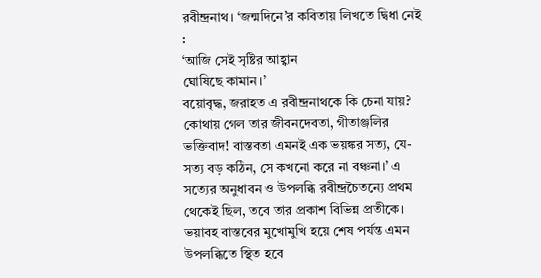রবীন্দ্রনাথ। ‘জন্মদিনে’র কবিতায় লিখতে দ্বিধা নেই :
‘আজি সেই সৃষ্টির আহ্বান
ঘোষিছে কামান।’
বয়োবৃদ্ধ, জরাহত এ রবীন্দ্রনাথকে কি চেনা যায়? কোথায় গেল তার জীবনদেবতা, গীতাঞ্জলির ভক্তিবাদ! বাস্তবতা এমনই এক ভয়ঙ্কর সত্য, যে- সত্য বড় কঠিন, সে কখনো করে না বঞ্চনা।’ এ সত্যের অনুধাবন ও উপলব্ধি রবীন্দ্রচৈতন্যে প্রথম থেকেই ছিল, তবে তার প্রকাশ বিভিন্ন প্রতীকে। ভয়াবহ বাস্তবের মুখোমুখি হয়ে শেষ পর্যন্ত এমন উপলব্ধিতে স্থিত হবে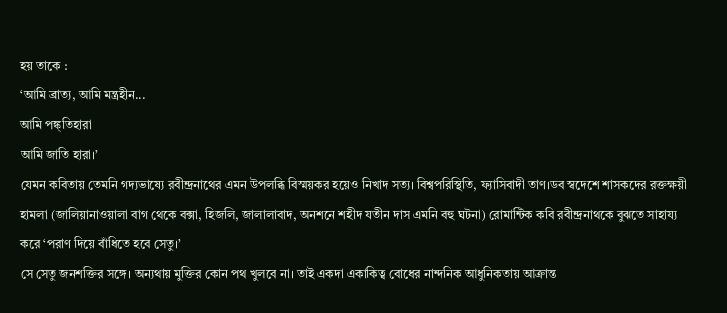হয় তাকে :
‘আমি ব্রাত্য, আমি মন্ত্রহীন...
আমি পঙ্ক্তিহারা
আমি জাতি হারা।’
যেমন কবিতায় তেমনি গদ্যভাষ্যে রবীন্দ্রনাথের এমন উপলব্ধি বিস্ময়কর হয়েও নিখাদ সত্য। বিশ্বপরিস্থিতি, ফ্যাসিবাদী তাণ।ডব স্বদেশে শাসকদের রক্তক্ষয়ী হামলা (জালিয়ানাওয়ালা বাগ থেকে বক্সা, হিজলি, জালালাবাদ, অনশনে শহীদ যতীন দাস এমনি বহু ঘটনা) রোমান্টিক কবি রবীন্দ্রনাথকে বুঝতে সাহায্য করে ‘পরাণ দিয়ে বাঁধিতে হবে সেতু।’
সে সেতু জনশক্তির সঙ্গে। অন্যথায় মুক্তির কোন পথ খুলবে না। তাই একদা একাকিত্ব বোধের নান্দনিক আধুনিকতায় আক্রান্ত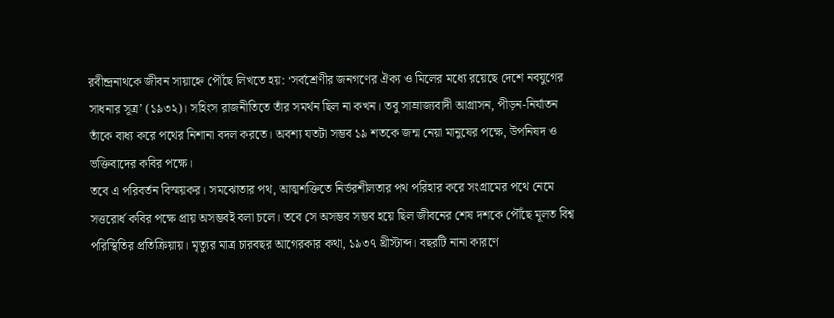রবীন্দ্রনাথকে জীবন সায়াহ্নে পৌঁছে লিখতে হয়: ‘সর্বশ্রেণীর জনগণের ঐক্য ও মিলের মধ্যে রয়েছে দেশে নবযুগের সাধনার সূত্র’ (১৯৩২)। সহিংস রাজনীতিতে তাঁর সমর্থন ছিল না কখন। তবু সাম্রাজ্যবাদী আগ্রাসন, পীড়ন-নির্যাতন তাঁকে বাধ্য করে পথের নিশানা বদল করতে। অবশ্য যতটা সম্ভব ১৯ শতকে জন্ম নেয়া মানুষের পক্ষে, উপনিষদ ও ভক্তিবাদের কবির পক্ষে।
তবে এ পরিবর্তন বিস্ময়কর। সমঝোতার পথ, আত্মশক্তিতে নির্ভরশীলতার পথ পরিহার করে সংগ্রামের পথে নেমে সত্তরোর্ধ কবির পক্ষে প্রায় অসম্ভবই বলা চলে। তবে সে অসম্ভব সম্ভব হয়ে ছিল জীবনের শেষ দশকে পৌঁছে মূলত বিশ্ব পরিস্থিতির প্রতিক্রিয়ায়। মৃত্যুর মাত্র চারবছর আগেরকার কথা, ১৯৩৭ খ্রীস্টাব্দ। বছরটি নানা কারণে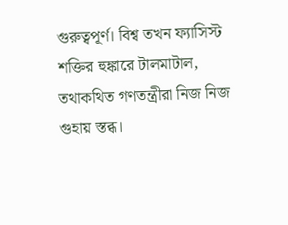গুরুত্বপূর্ণ। বিশ্ব তখন ফ্যাসিস্ট শক্তির হুঙ্কারে টালমাটাল, তথাকথিত গণতন্ত্রীরা নিজ নিজ গুহায় স্তব্ধ।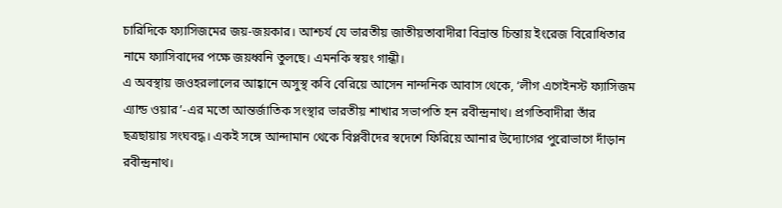চারিদিকে ফ্যাসিজমের জয়-জয়কার। আশ্চর্য যে ভারতীয় জাতীয়তাবাদীরা বিভ্রান্ত চিন্তায় ইংরেজ বিরোধিতার নামে ফ্যাসিবাদের পক্ষে জয়ধ্বনি তুলছে। এমনকি স্বয়ং গান্ধী।
এ অবস্থায় জওহরলালের আহ্বানে অসুস্থ কবি বেরিয়ে আসেন নান্দনিক আবাস থেকে, ‘লীগ এগেইনস্ট ফ্যাসিজম এ্যান্ড ওয়ার’-এর মতো আন্তর্জাতিক সংস্থার ভারতীয় শাখার সভাপতি হন রবীন্দ্রনাথ। প্রগতিবাদীরা তাঁর ছত্রছায়ায় সংঘবদ্ধ। একই সঙ্গে আন্দামান থেকে বিপ্লবীদের স্বদেশে ফিরিয়ে আনার উদ্যোগের পুরোভাগে দাঁড়ান রবীন্দ্রনাথ।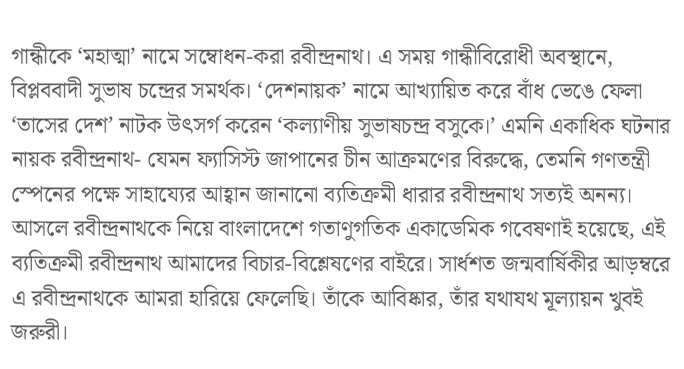গান্ধীকে ‘মহাত্মা’ নামে সম্বোধন-করা রবীন্দ্রনাথ। এ সময় গান্ধীবিরোধী অবস্থানে, বিপ্লববাদী সুভাষ চন্দ্রের সমর্থক। ‘দেশনায়ক’ নামে আখ্যায়িত করে বাঁধ ভেঙে ফেলা ‘তাসের দেশ’ নাটক উৎসর্গ করেন ‘কল্যাণীয় সুভাষচন্দ্র বসুকে।’ এমনি একাধিক ঘটনার নায়ক রবীন্দ্রনাথ- যেমন ফ্যাসিস্ট জাপানের চীন আক্রমণের বিরুদ্ধে, তেমনি গণতন্ত্রী স্পেনের পক্ষে সাহায্যের আহ্বান জানানো ব্যতিক্রমী ধারার রবীন্দ্রনাথ সত্যই অনন্য।
আসলে রবীন্দ্রনাথকে নিয়ে বাংলাদেশে গতাণুগতিক একাডেমিক গবেষণাই হয়েছে, এই ব্যতিক্রমী রবীন্দ্রনাথ আমাদের বিচার-বিশ্লেষণের বাইরে। সার্ধশত জন্মবার্ষিকীর আড়ম্বরে এ রবীন্দ্রনাথকে আমরা হারিয়ে ফেলেছি। তাঁকে আবিষ্কার, তাঁর যথাযথ মূল্যায়ন খুবই জরুরী।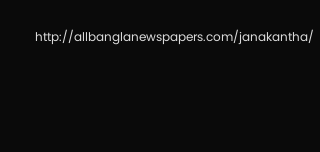http://allbanglanewspapers.com/janakantha/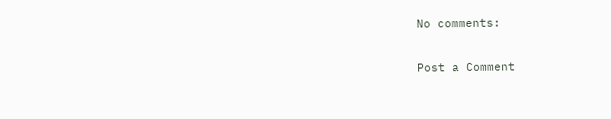No comments:

Post a Comment